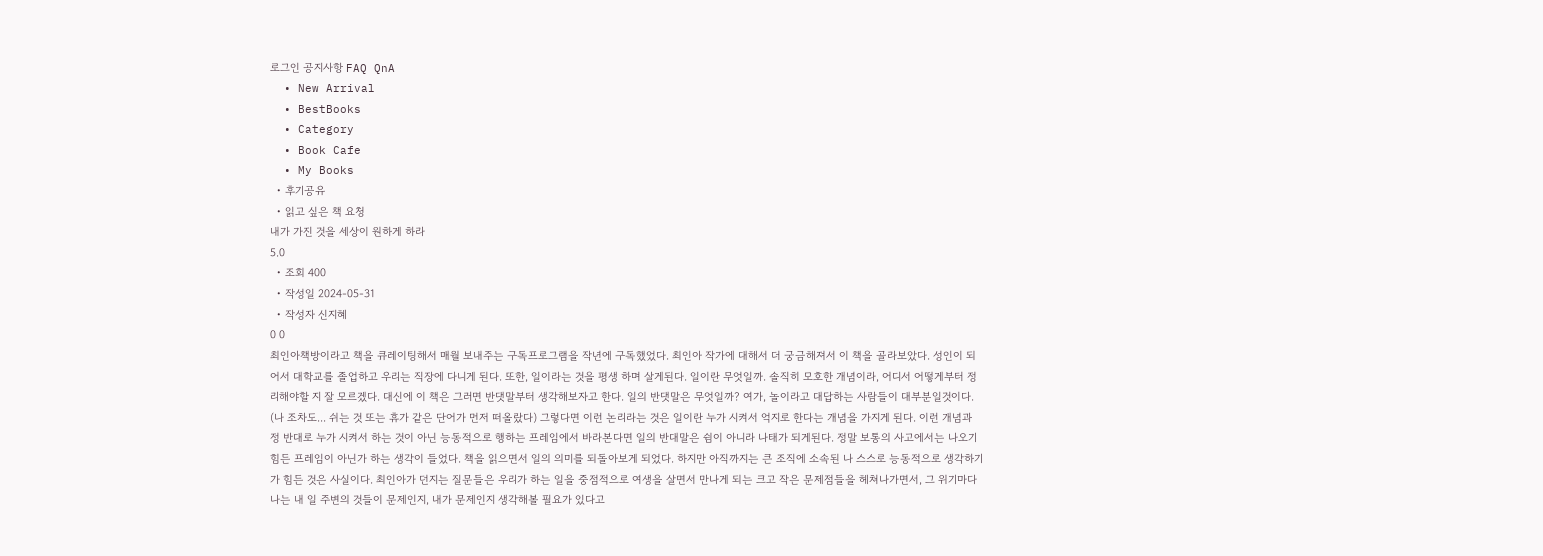로그인 공지사항 FAQ QnA
  • New Arrival
  • BestBooks
  • Category
  • Book Cafe
  • My Books
  • 후기공유
  • 읽고 싶은 책 요청
내가 가진 것을 세상이 원하게 하라
5.0
  • 조회 400
  • 작성일 2024-05-31
  • 작성자 신지혜
0 0
최인아책방이라고 책을 큐레이팅해서 매월 보내주는 구독프로그램을 작년에 구독했었다. 최인아 작가에 대해서 더 궁금해져서 이 책을 골라보았다. 성인이 되어서 대학교를 졸업하고 우리는 직장에 다니게 된다. 또한, 일이라는 것을 평생 하며 살게된다. 일이란 무엇일까. 솔직히 모호한 개념이라, 어디서 어떻게부터 정리해야할 지 잘 모르겠다. 대신에 이 책은 그러면 반댓말부터 생각해보자고 한다. 일의 반댓말은 무엇일까? 여가, 놀이라고 대답하는 사람들이 대부분일것이다. (나 조차도... 쉬는 것 또는 휴가 같은 단어가 먼저 떠올랐다) 그렇다면 이런 논리라는 것은 일이란 누가 시켜서 억지로 한다는 개념을 가지게 된다. 이런 개념과 정 반대로 누가 시켜서 하는 것이 아닌 능동적으로 행하는 프레임에서 바라본다면 일의 반대말은 쉼이 아니라 나태가 되게된다. 정말 보통의 사고에서는 나오기 힘든 프레임이 아닌가 하는 생각이 들었다. 책을 읽으면서 일의 의미를 되돌아보게 되었다. 하지만 아직까지는 큰 조직에 소속된 나 스스로 능동적으로 생각하기가 힘든 것은 사실이다. 최인아가 던지는 질문들은 우리가 하는 일을 중점적으로 여생을 살면서 만나게 되는 크고 작은 문제점들을 헤쳐나가면서, 그 위기마다 나는 내 일 주변의 것들이 문제인지, 내가 문제인지 생각해볼 필요가 있다고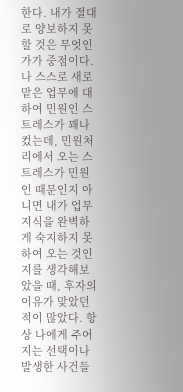한다. 내가 절대로 양보하지 못할 것은 무엇인가가 중점이다. 나 스스로 새로 맡은 업무에 대하여 민원인 스트레스가 꽤나 컸는데, 민원처리에서 오는 스트레스가 민원인 때문인지 아니면 내가 업무지식을 완벽하게 숙지하지 못하여 오는 것인지를 생각해보았을 때, 후자의 이유가 맞았던 적이 많았다. 항상 나에게 주어지는 선택이나 발생한 사건들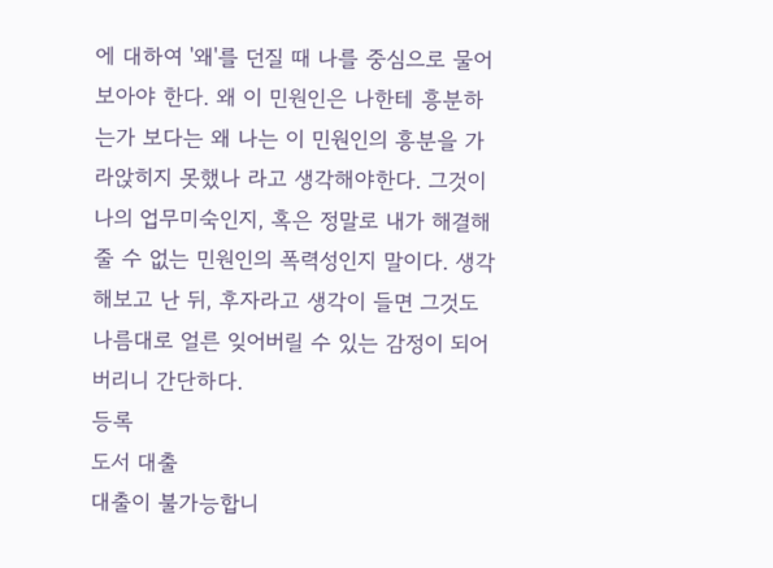에 대하여 '왜'를 던질 때 나를 중심으로 물어보아야 한다. 왜 이 민원인은 나한테 흥분하는가 보다는 왜 나는 이 민원인의 흥분을 가라앉히지 못했나 라고 생각해야한다. 그것이 나의 업무미숙인지, 혹은 정말로 내가 해결해줄 수 없는 민원인의 폭력성인지 말이다. 생각해보고 난 뒤, 후자라고 생각이 들면 그것도 나름대로 얼른 잊어버릴 수 있는 감정이 되어버리니 간단하다.
등록
도서 대출
대출이 불가능합니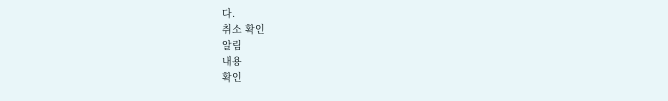다.
취소 확인
알림
내용
확인